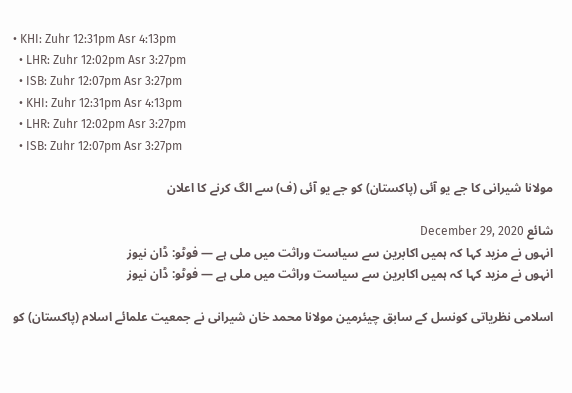• KHI: Zuhr 12:31pm Asr 4:13pm
  • LHR: Zuhr 12:02pm Asr 3:27pm
  • ISB: Zuhr 12:07pm Asr 3:27pm
  • KHI: Zuhr 12:31pm Asr 4:13pm
  • LHR: Zuhr 12:02pm Asr 3:27pm
  • ISB: Zuhr 12:07pm Asr 3:27pm

مولانا شیرانی کا جے یو آئی (پاکستان) کو جے یو آئی (ف) سے الگ کرنے کا اعلان

شائع December 29, 2020
انہوں نے مزید کہا کہ ہمیں اکابرین سے سیاست وراثت میں ملی ہے — فوٹو: ڈان نیوز
انہوں نے مزید کہا کہ ہمیں اکابرین سے سیاست وراثت میں ملی ہے — فوٹو: ڈان نیوز

اسلامی نظریاتی کونسل کے سابق چیئرمین مولانا محمد خان شیرانی نے جمعیت علمائے اسلام (پاکستان) کو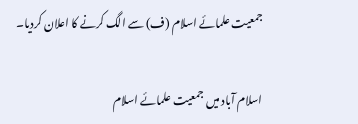جمعیت علمائے اسلام (ف) سے الگ کرنے کا اعلان کردیا۔

اسلام آباد میں جمعیت علمائے اسلام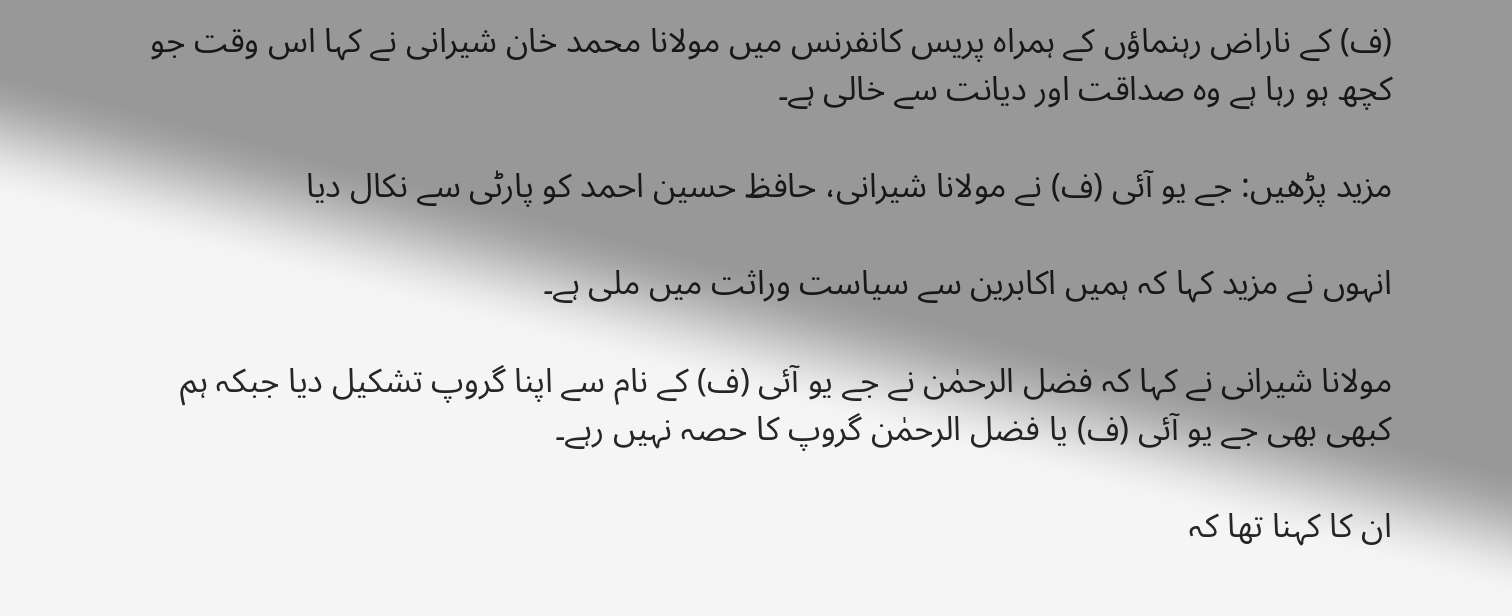(ف) کے ناراض رہنماؤں کے ہمراہ پریس کانفرنس میں مولانا محمد خان شیرانی نے کہا اس وقت جو کچھ ہو رہا ہے وہ صداقت اور دیانت سے خالی ہے۔

مزید پڑھیں: جے یو آئی (ف) نے مولانا شیرانی، حافظ حسین احمد کو پارٹی سے نکال دیا

انہوں نے مزید کہا کہ ہمیں اکابرین سے سیاست وراثت میں ملی ہے۔

مولانا شیرانی نے کہا کہ فضل الرحمٰن نے جے یو آئی (ف) کے نام سے اپنا گروپ تشکیل دیا جبکہ ہم کبھی بھی جے یو آئی (ف) یا فضل الرحمٰن گروپ کا حصہ نہیں رہے۔

ان کا کہنا تھا کہ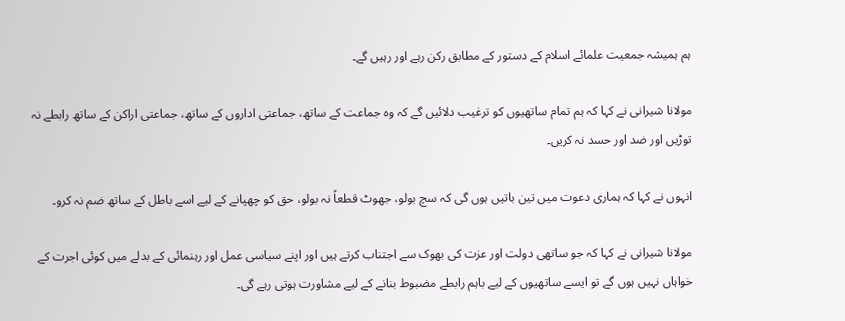ہم ہمیشہ جمعیت علمائے اسلام کے دستور کے مطابق رکن رہے اور رہیں گے۔

مولانا شیرانی نے کہا کہ ہم تمام ساتھیوں کو ترغیب دلائیں گے کہ وہ جماعت کے ساتھ، جماعتی اداروں کے ساتھ، جماعتی اراکن کے ساتھ رابطے نہ توڑیں اور ضد اور حسد نہ کریں۔

انہوں نے کہا کہ ہماری دعوت میں تین باتیں ہوں گی کہ سچ بولو، جھوٹ قطعاً نہ بولو، حق کو چھپانے کے لیے اسے باطل کے ساتھ ضم نہ کرو۔

مولانا شیرانی نے کہا کہ جو ساتھی دولت اور عزت کی بھوک سے اجتناب کرتے ہیں اور اپنے سیاسی عمل اور رہنمائی کے بدلے میں کوئی اجرت کے خواہاں نہیں ہوں گے تو ایسے ساتھیوں کے لیے باہم رابطے مضبوط بنانے کے لیے مشاورت ہوتی رہے گی۔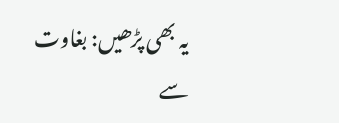یہ بھی پڑھیں: بغاوت سے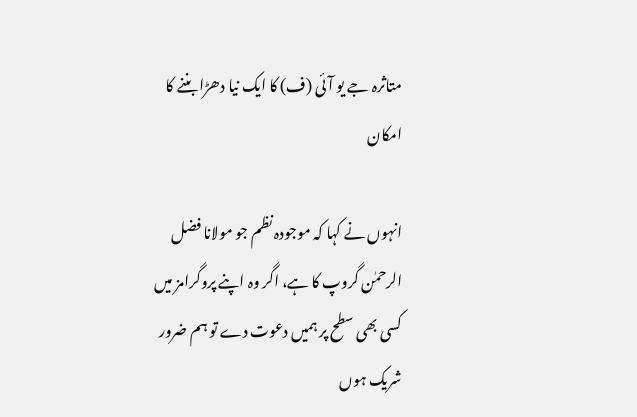متاثرہ جے یو آئی (ف) کا ایک نیا دھڑا بننے کا امکان

انہوں نے کہا کہ موجودہ نظم جو مولانا فضل الرحمٰن گروپ کا ہے، اگر وہ اپنے پروگرامز میں کسی بھی سطح پر ہمیں دعوت دے تو ہم ضرور شریک ہوں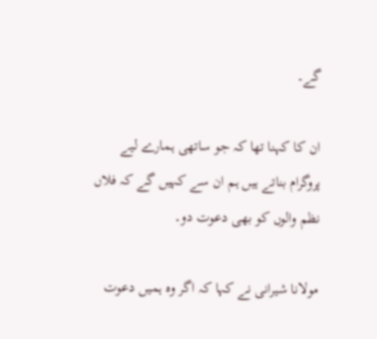گے۔

ان کا کہنا تھا کہ جو ساتھی ہمارے لیے پروگرام بناتے ہیں ہم ان سے کہیں گے کہ فلاں نظم والوں کو بھی دعوت دو۔

مولانا شیرانی نے کہا کہ اگر وہ ہمیں دعوت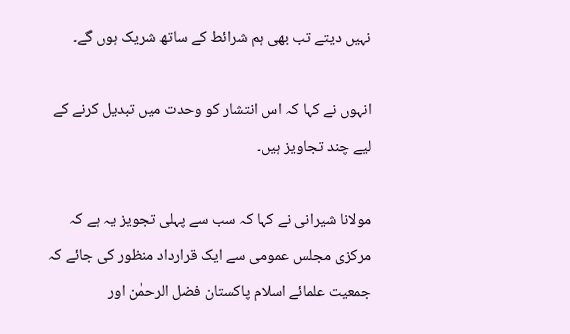نہیں دیتے تب بھی ہم شرائط کے ساتھ شریک ہوں گے۔

انہوں نے کہا کہ اس انتشار کو وحدت میں تبدیل کرنے کے لیے چند تجاویز ہیں۔

مولانا شیرانی نے کہا کہ سب سے پہلی تجویز یہ ہے کہ مرکزی مجلس عمومی سے ایک قرارداد منظور کی جائے کہ جمعیت علمائے اسلام پاکستان فضل الرحمٰن اور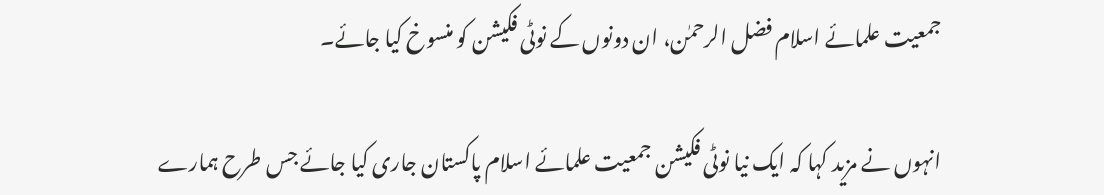جمعیت علمائے اسلام فضل الرحمٰن، ان دونوں کے نوٹی فکیشن کو منسوخ کیا جائے۔

انہوں نے مزید کہا کہ ایک نیا نوٹی فکیشن جمعیت علمائے اسلام پاکستان جاری کیا جائے جس طرح ہمارے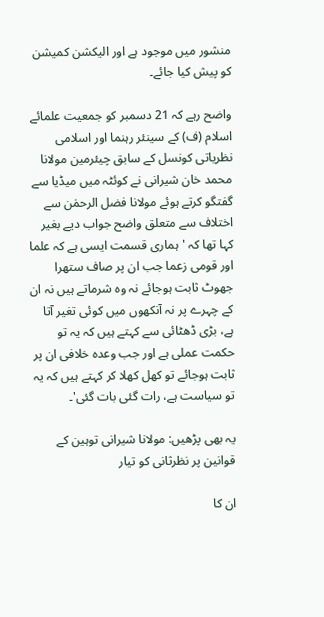منشور میں موجود ہے اور الیکشن کمیشن کو پیش کیا جائے۔

واضح رہے کہ 21 دسمبر کو جمعیت علمائے اسلام (ف) کے سینئر رہنما اور اسلامی نظریاتی کونسل کے سابق چیئرمین مولانا محمد خان شیرانی نے کوئٹہ میں میڈیا سے گفتگو کرتے ہوئے مولانا فضل الرحمٰن سے اختلاف سے متعلق واضح جواب دیے بغیر کہا تھا کہ 'ہماری قسمت ایسی ہے کہ علما اور قومی زعما جب ان پر صاف ستھرا جھوٹ ثابت ہوجائے نہ وہ شرماتے ہیں نہ ان کے چہرے پر نہ آنکھوں میں کوئی تغیر آتا ہے، بڑی ڈھٹائی سے کہتے ہیں کہ یہ تو حکمت عملی ہے اور جب وعدہ خلافی ان پر ثابت ہوجائے تو کھل کھلا کر کہتے ہیں کہ یہ تو سیاست ہے، رات گئی بات گئی'۔

یہ بھی پڑھیں: مولانا شیرانی توہین کے قوانین پر نظرثانی کو تیار

ان کا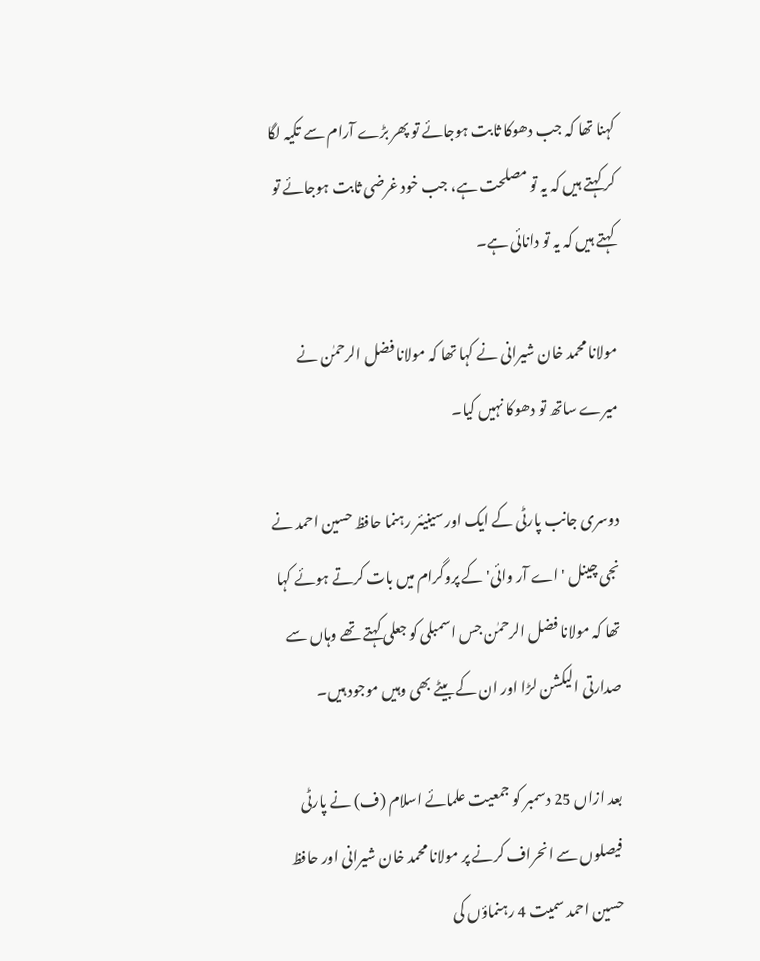کہنا تھا کہ جب دھوکا ثابت ہوجائے تو پھر بڑے آرام سے تکیہ لگا کر کہتے ہیں کہ یہ تو مصلحت ہے، جب خود غرضی ثابت ہوجائے تو کہتے ہیں کہ یہ تو دانائی ہے۔

مولانا محمد خان شیرانی نے کہا تھا کہ مولانا فضل الرحمٰن نے میرے ساتھ تو دھوکا نہیں کیا۔

دوسری جانب پارٹی کے ایک اور سینیئر رہنما حافظ حسین احمد نے نجی چینل 'اے آر وائی' کے پروگرام میں بات کرتے ہوئے کہا تھا کہ مولانا فضل الرحمٰن جس اسمبلی کو جعلی کہتے تھے وہاں سے صدارتی الیکشن لڑا اور ان کے بیٹے بھی وہیں موجود ہیں۔

بعد ازاں 25 دسمبر کو جمعیت علمائے اسلام (ف) نے پارٹی فیصلوں سے انحراف کرنے پر مولانا محمد خان شیرانی اور حافظ حسین احمد سمیت 4 رہنماؤں کی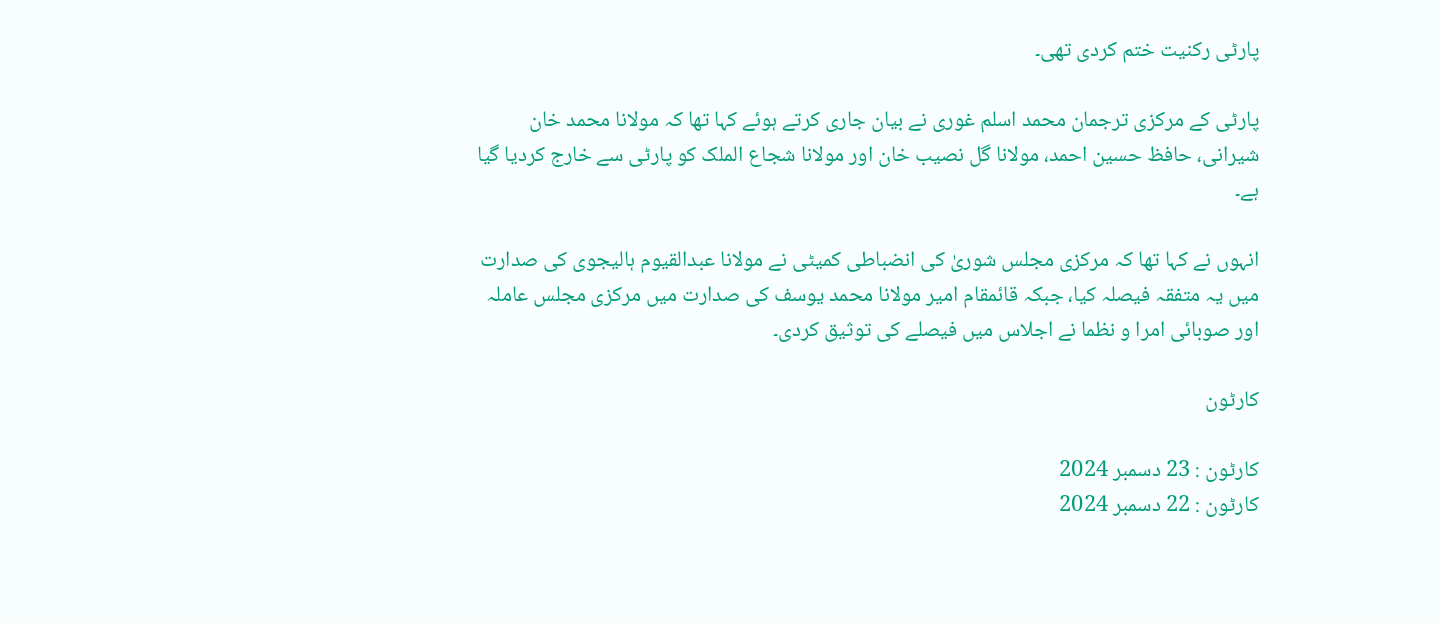پارٹی رکنیت ختم کردی تھی۔

پارٹی کے مرکزی ترجمان محمد اسلم غوری نے بیان جاری کرتے ہوئے کہا تھا کہ مولانا محمد خان شیرانی، حافظ حسین احمد، مولانا گل نصیب خان اور مولانا شجاع الملک کو پارٹی سے خارج کردیا گیا ہے۔

انہوں نے کہا تھا کہ مرکزی مجلس شوریٰ کی انضباطی کمیٹی نے مولانا عبدالقیوم ہالیجوی کی صدارت میں یہ متفقہ فیصلہ کیا، جبکہ قائمقام امیر مولانا محمد یوسف کی صدارت میں مرکزی مجلس عاملہ اور صوبائی امرا و نظما نے اجلاس میں فیصلے کی توثیق کردی۔

کارٹون

کارٹون : 23 دسمبر 2024
کارٹون : 22 دسمبر 2024